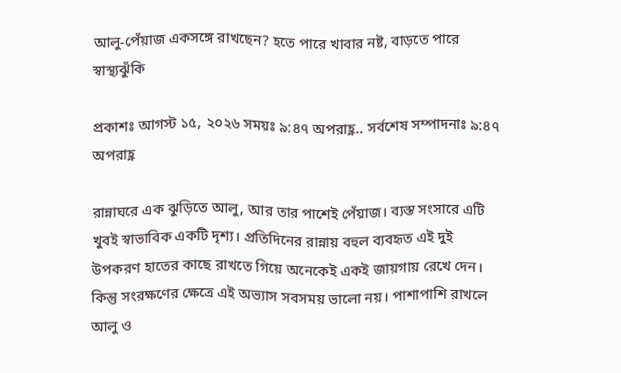আলু-পেঁয়াজ একসঙ্গে রাখছেন? হতে পারে খাবার নষ্ট, বাড়তে পারে স্বাস্থ্যঝুঁকি

প্রকাশঃ আগস্ট ১৫, ২০২৬ সময়ঃ ৯:৪৭ অপরাহ্ণ.. সর্বশেষ সম্পাদনাঃ ৯:৪৭ অপরাহ্ণ

রান্নাঘরে এক ঝুড়িতে আলু, আর তার পাশেই পেঁয়াজ। ব্যস্ত সংসারে এটি খুবই স্বাভাবিক একটি দৃশ্য। প্রতিদিনের রান্নায় বহুল ব্যবহৃত এই দুই উপকরণ হাতের কাছে রাখতে গিয়ে অনেকেই একই জায়গায় রেখে দেন। কিন্তু সংরক্ষণের ক্ষেত্রে এই অভ্যাস সবসময় ভালো নয়। পাশাপাশি রাখলে আলু ও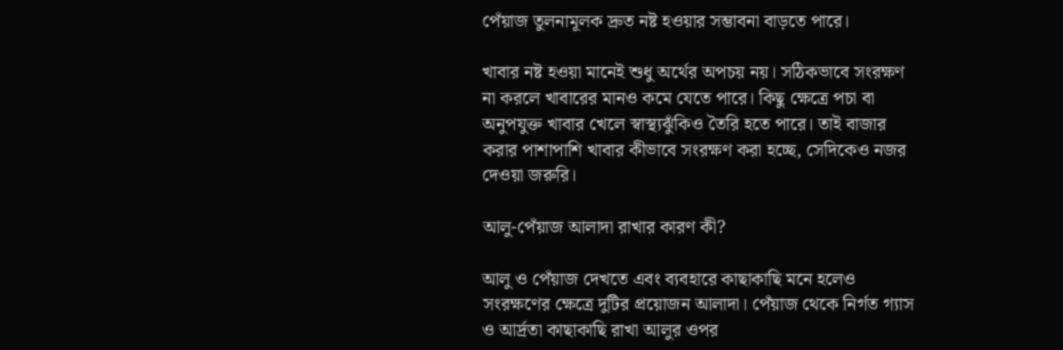পেঁয়াজ তুলনামূলক দ্রুত নষ্ট হওয়ার সম্ভাবনা বাড়তে পারে।

খাবার নষ্ট হওয়া মানেই শুধু অর্থের অপচয় নয়। সঠিকভাবে সংরক্ষণ না করলে খাবারের মানও কমে যেতে পারে। কিছু ক্ষেত্রে পচা বা অনুপযুক্ত খাবার খেলে স্বাস্থ্যঝুঁকিও তৈরি হতে পারে। তাই বাজার করার পাশাপাশি খাবার কীভাবে সংরক্ষণ করা হচ্ছে, সেদিকেও নজর দেওয়া জরুরি।

আলু-পেঁয়াজ আলাদা রাখার কারণ কী?

আলু ও পেঁয়াজ দেখতে এবং ব্যবহারে কাছাকাছি মনে হলেও সংরক্ষণের ক্ষেত্রে দুটির প্রয়োজন আলাদা। পেঁয়াজ থেকে নির্গত গ্যাস ও আর্দ্রতা কাছাকাছি রাখা আলুর ওপর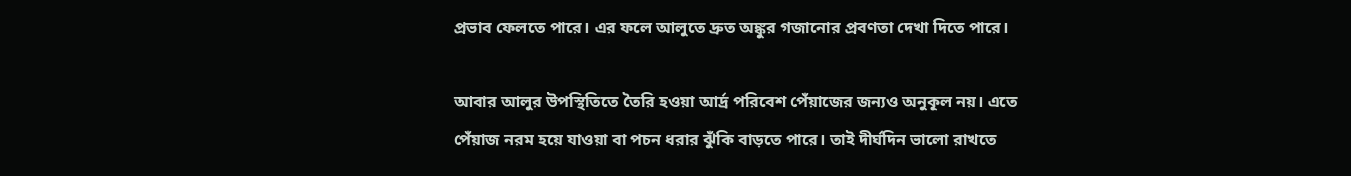প্রভাব ফেলতে পারে। এর ফলে আলুতে দ্রুত অঙ্কুর গজানোর প্রবণতা দেখা দিতে পারে।

আবার আলুর উপস্থিতিতে তৈরি হওয়া আর্দ্র পরিবেশ পেঁয়াজের জন্যও অনুকূল নয়। এতে পেঁয়াজ নরম হয়ে যাওয়া বা পচন ধরার ঝুঁকি বাড়তে পারে। তাই দীর্ঘদিন ভালো রাখতে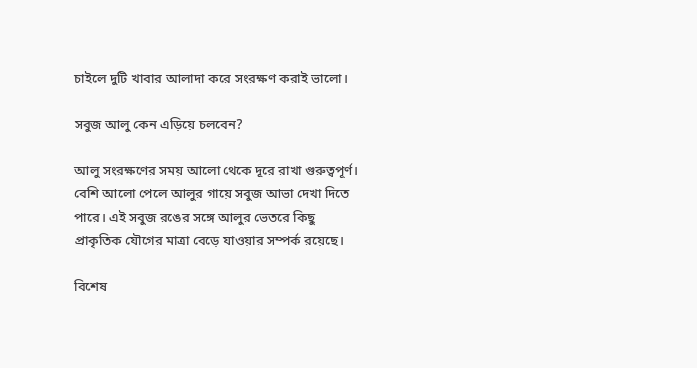চাইলে দুটি খাবার আলাদা করে সংরক্ষণ করাই ভালো।

সবুজ আলু কেন এড়িয়ে চলবেন?

আলু সংরক্ষণের সময় আলো থেকে দূরে রাখা গুরুত্বপূর্ণ। বেশি আলো পেলে আলুর গায়ে সবুজ আভা দেখা দিতে পারে। এই সবুজ রঙের সঙ্গে আলুর ভেতরে কিছু প্রাকৃতিক যৌগের মাত্রা বেড়ে যাওয়ার সম্পর্ক রয়েছে।

বিশেষ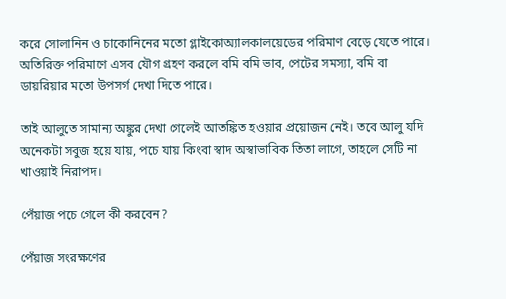করে সোলানিন ও চাকোনিনের মতো গ্লাইকোঅ্যালকালয়েডের পরিমাণ বেড়ে যেতে পারে। অতিরিক্ত পরিমাণে এসব যৌগ গ্রহণ করলে বমি বমি ভাব, পেটের সমস্যা, বমি বা ডায়রিয়ার মতো উপসর্গ দেখা দিতে পারে।

তাই আলুতে সামান্য অঙ্কুর দেখা গেলেই আতঙ্কিত হওয়ার প্রয়োজন নেই। তবে আলু যদি অনেকটা সবুজ হয়ে যায়, পচে যায় কিংবা স্বাদ অস্বাভাবিক তিতা লাগে, তাহলে সেটি না খাওয়াই নিরাপদ।

পেঁয়াজ পচে গেলে কী করবেন?

পেঁয়াজ সংরক্ষণের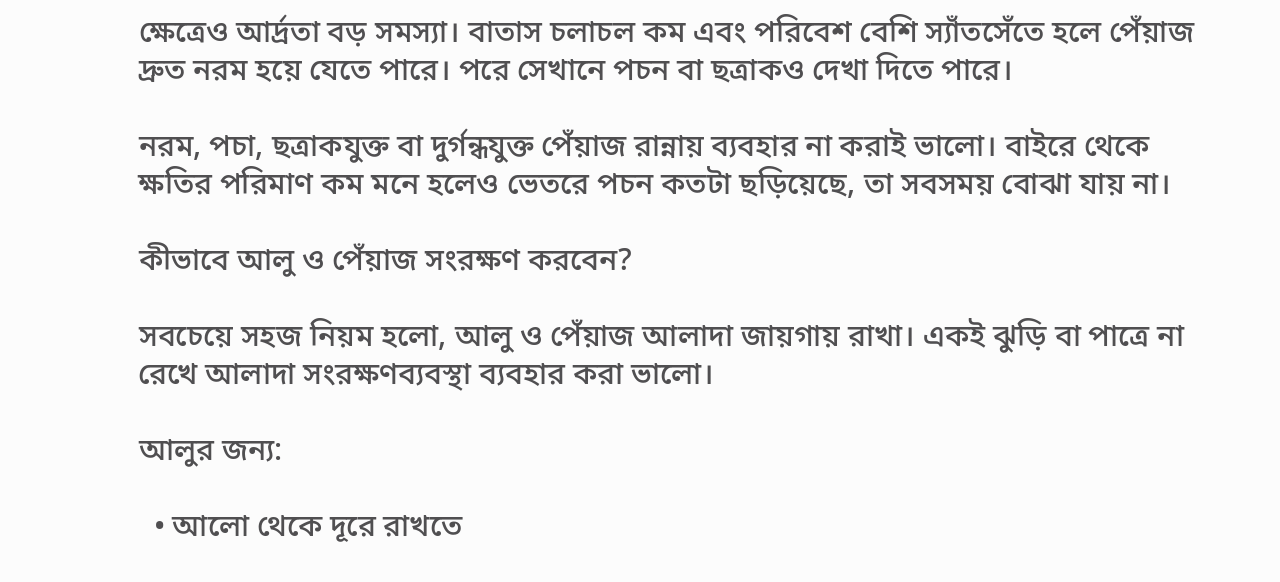ক্ষেত্রেও আর্দ্রতা বড় সমস্যা। বাতাস চলাচল কম এবং পরিবেশ বেশি স্যাঁতসেঁতে হলে পেঁয়াজ দ্রুত নরম হয়ে যেতে পারে। পরে সেখানে পচন বা ছত্রাকও দেখা দিতে পারে।

নরম, পচা, ছত্রাকযুক্ত বা দুর্গন্ধযুক্ত পেঁয়াজ রান্নায় ব্যবহার না করাই ভালো। বাইরে থেকে ক্ষতির পরিমাণ কম মনে হলেও ভেতরে পচন কতটা ছড়িয়েছে, তা সবসময় বোঝা যায় না।

কীভাবে আলু ও পেঁয়াজ সংরক্ষণ করবেন?

সবচেয়ে সহজ নিয়ম হলো, আলু ও পেঁয়াজ আলাদা জায়গায় রাখা। একই ঝুড়ি বা পাত্রে না রেখে আলাদা সংরক্ষণব্যবস্থা ব্যবহার করা ভালো।

আলুর জন্য:

  • আলো থেকে দূরে রাখতে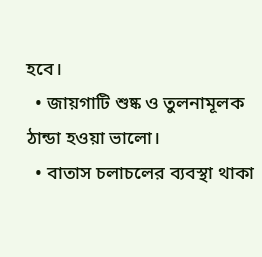হবে।
  • জায়গাটি শুষ্ক ও তুলনামূলক ঠান্ডা হওয়া ভালো।
  • বাতাস চলাচলের ব্যবস্থা থাকা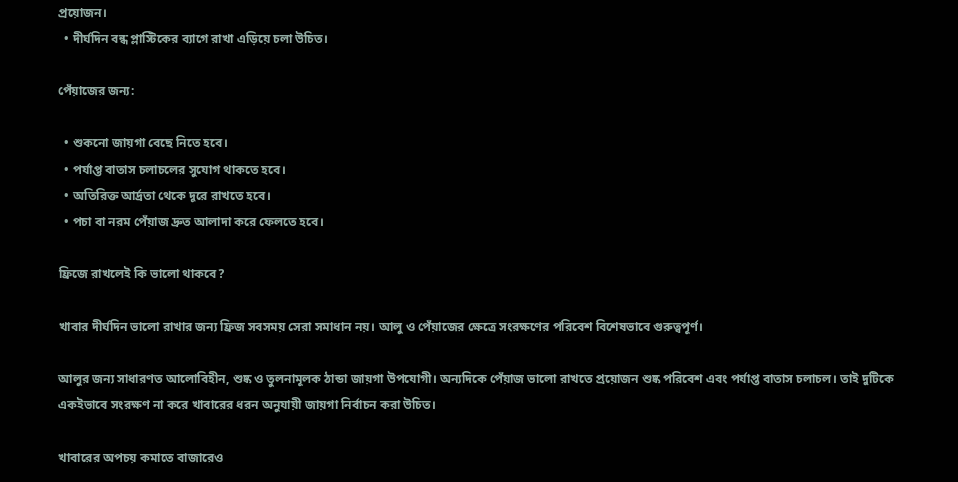প্রয়োজন।
  • দীর্ঘদিন বন্ধ প্লাস্টিকের ব্যাগে রাখা এড়িয়ে চলা উচিত।

পেঁয়াজের জন্য:

  • শুকনো জায়গা বেছে নিতে হবে।
  • পর্যাপ্ত বাতাস চলাচলের সুযোগ থাকতে হবে।
  • অতিরিক্ত আর্দ্রতা থেকে দূরে রাখতে হবে।
  • পচা বা নরম পেঁয়াজ দ্রুত আলাদা করে ফেলতে হবে।

ফ্রিজে রাখলেই কি ভালো থাকবে?

খাবার দীর্ঘদিন ভালো রাখার জন্য ফ্রিজ সবসময় সেরা সমাধান নয়। আলু ও পেঁয়াজের ক্ষেত্রে সংরক্ষণের পরিবেশ বিশেষভাবে গুরুত্বপূর্ণ।

আলুর জন্য সাধারণত আলোবিহীন, শুষ্ক ও তুলনামূলক ঠান্ডা জায়গা উপযোগী। অন্যদিকে পেঁয়াজ ভালো রাখতে প্রয়োজন শুষ্ক পরিবেশ এবং পর্যাপ্ত বাতাস চলাচল। তাই দুটিকে একইভাবে সংরক্ষণ না করে খাবারের ধরন অনুযায়ী জায়গা নির্বাচন করা উচিত।

খাবারের অপচয় কমাতে বাজারেও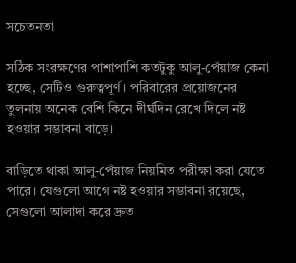সচেতনতা

সঠিক সংরক্ষণের পাশাপাশি কতটুকু আলু-পেঁয়াজ কেনা হচ্ছে, সেটিও গুরুত্বপূর্ণ। পরিবারের প্রয়োজনের তুলনায় অনেক বেশি কিনে দীর্ঘদিন রেখে দিলে নষ্ট হওয়ার সম্ভাবনা বাড়ে।

বাড়িতে থাকা আলু-পেঁয়াজ নিয়মিত পরীক্ষা করা যেতে পারে। যেগুলো আগে নষ্ট হওয়ার সম্ভাবনা রয়েছে, সেগুলো আলাদা করে দ্রুত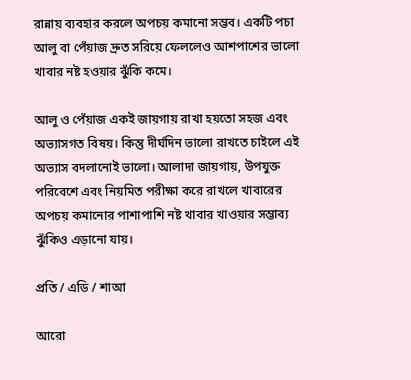রান্নায় ব্যবহার করলে অপচয় কমানো সম্ভব। একটি পচা আলু বা পেঁয়াজ দ্রুত সরিয়ে ফেললেও আশপাশের ভালো খাবার নষ্ট হওয়ার ঝুঁকি কমে।

আলু ও পেঁয়াজ একই জায়গায় রাখা হয়তো সহজ এবং অভ্যাসগত বিষয়। কিন্তু দীর্ঘদিন ভালো রাখতে চাইলে এই অভ্যাস বদলানোই ভালো। আলাদা জায়গায়, উপযুক্ত পরিবেশে এবং নিয়মিত পরীক্ষা করে রাখলে খাবারের অপচয় কমানোর পাশাপাশি নষ্ট খাবার খাওয়ার সম্ভাব্য ঝুঁকিও এড়ানো যায়।

প্রতি / এডি / শাআ

আরো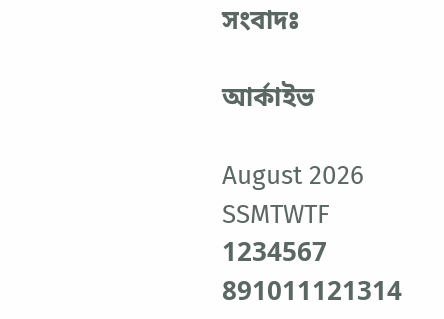সংবাদঃ

আর্কাইভ

August 2026
SSMTWTF
1234567
891011121314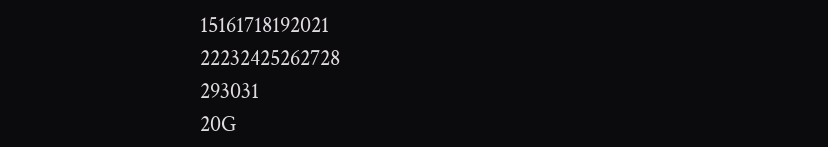15161718192021
22232425262728
293031
20G